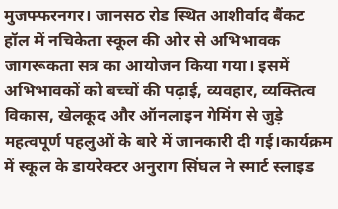मुजफ्फरनगर। जानसठ रोड स्थित आशीर्वाद बैंकट हॉल में नचिकेता स्कूल की ओर से अभिभावक जागरूकता सत्र का आयोजन किया गया। इसमें अभिभावकों को बच्चों की पढ़ाई, व्यवहार, व्यक्तित्व विकास, खेलकूद और ऑनलाइन गेमिंग से जुड़े महत्वपूर्ण पहलुओं के बारे में जानकारी दी गई।कार्यक्रम में स्कूल के डायरेक्टर अनुराग सिंघल ने स्मार्ट स्लाइड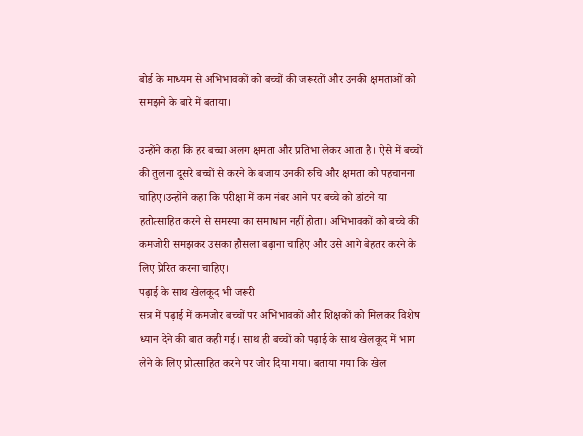बोर्ड के माध्यम से अभिभावकों को बच्चों की जरूरतों और उनकी क्षमताओं को समझने के बारे में बताया।

उन्होंने कहा कि हर बच्चा अलग क्षमता और प्रतिभा लेकर आता है। ऐसे में बच्चों की तुलना दूसरे बच्चों से करने के बजाय उनकी रुचि और क्षमता को पहचानना चाहिए।उन्होंने कहा कि परीक्षा में कम नंबर आने पर बच्चे को डांटने या हतोत्साहित करने से समस्या का समाधान नहीं होता। अभिभावकों को बच्चे की कमजोरी समझकर उसका हौसला बढ़ाना चाहिए और उसे आगे बेहतर करने के लिए प्रेरित करना चाहिए।
पढ़ाई के साथ खेलकूद भी जरूरी
सत्र में पढ़ाई में कमजोर बच्चों पर अभिभावकों और शिक्षकों को मिलकर विशेष ध्यान देने की बात कही गई। साथ ही बच्चों को पढ़ाई के साथ खेलकूद में भाग लेने के लिए प्रोत्साहित करने पर जोर दिया गया। बताया गया कि खेल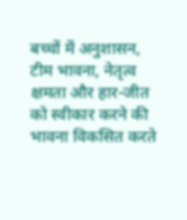बच्चों में अनुशासन, टीम भावना, नेतृत्व क्षमता और हार-जीत को स्वीकार करने की भावना विकसित करते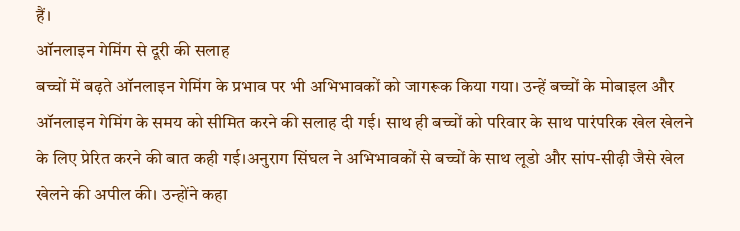हैं।
ऑनलाइन गेमिंग से दूरी की सलाह
बच्चों में बढ़ते ऑनलाइन गेमिंग के प्रभाव पर भी अभिभावकों को जागरूक किया गया। उन्हें बच्चों के मोबाइल और ऑनलाइन गेमिंग के समय को सीमित करने की सलाह दी गई। साथ ही बच्चों को परिवार के साथ पारंपरिक खेल खेलने के लिए प्रेरित करने की बात कही गई।अनुराग सिंघल ने अभिभावकों से बच्चों के साथ लूडो और सांप-सीढ़ी जैसे खेल खेलने की अपील की। उन्होंने कहा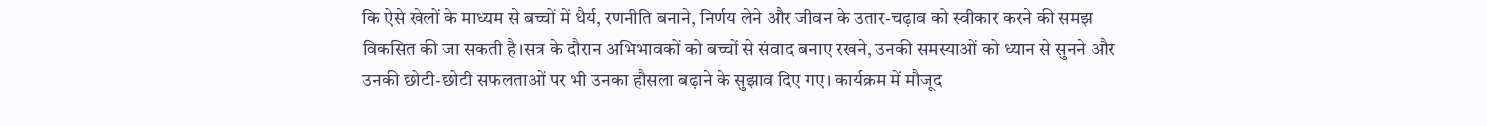कि ऐसे खेलों के माध्यम से बच्चों में धैर्य, रणनीति बनाने, निर्णय लेने और जीवन के उतार-चढ़ाव को स्वीकार करने की समझ विकसित की जा सकती है।सत्र के दौरान अभिभावकों को बच्चों से संवाद बनाए रखने, उनकी समस्याओं को ध्यान से सुनने और उनकी छोटी-छोटी सफलताओं पर भी उनका हौसला बढ़ाने के सुझाव दिए गए। कार्यक्रम में मौजूद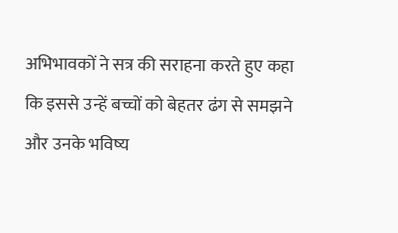अभिभावकों ने सत्र की सराहना करते हुए कहा कि इससे उन्हें बच्चों को बेहतर ढंग से समझने और उनके भविष्य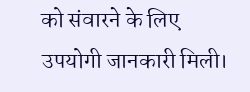को संवारने के लिए उपयोगी जानकारी मिली।